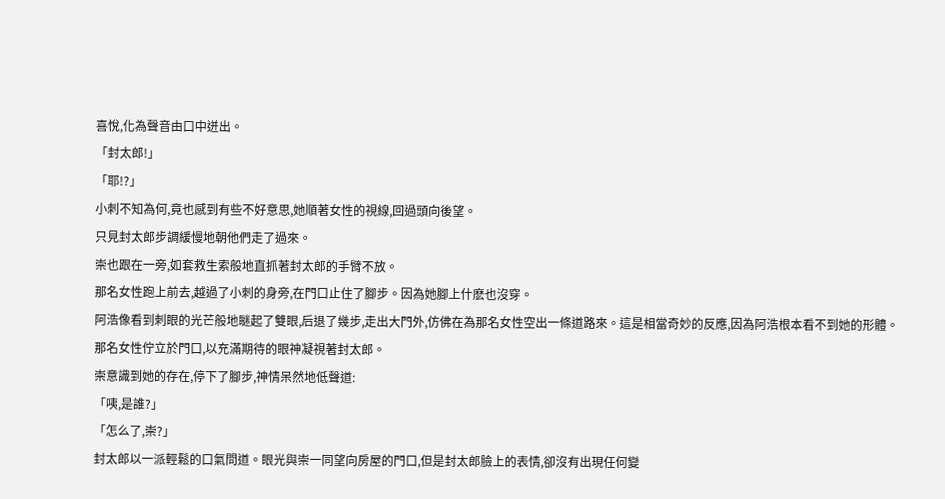喜悅,化為聲音由口中迸出。
「封太郎!」
「耶!?」
小刺不知為何,竟也感到有些不好意思,她順著女性的視線,回過頭向後望。
只見封太郎步調緩慢地朝他們走了過來。
崇也跟在一旁,如套救生索般地直抓著封太郎的手臂不放。
那名女性跑上前去,越過了小刺的身旁,在門口止住了腳步。因為她腳上什麽也沒穿。
阿浩像看到刺眼的光芒般地瞇起了雙眼,后退了幾步,走出大門外,仿佛在為那名女性空出一條道路來。這是相當奇妙的反應,因為阿浩根本看不到她的形體。
那名女性佇立於門口,以充滿期待的眼神凝視著封太郎。
崇意識到她的存在,停下了腳步,神情呆然地低聲道:
「咦,是誰?」
「怎么了,崇?」
封太郎以一派輕鬆的口氣問道。眼光與崇一同望向房屋的門口,但是封太郎臉上的表情,卻沒有出現任何變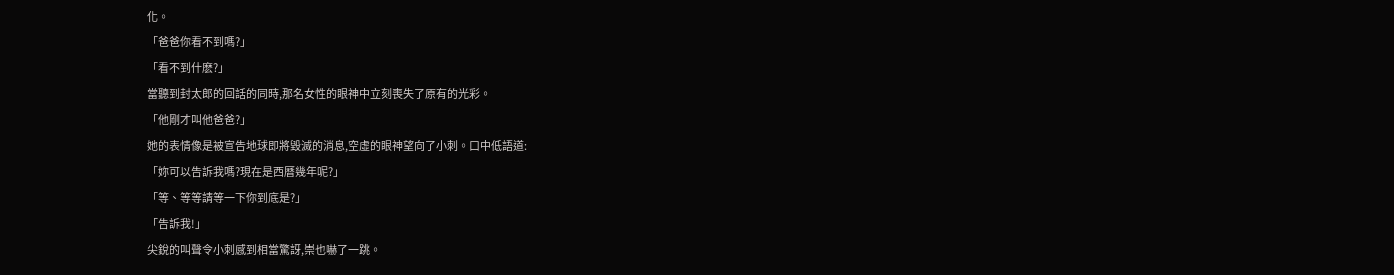化。
「爸爸你看不到嗎?」
「看不到什麽?」
當聽到封太郎的回話的同時,那名女性的眼神中立刻喪失了原有的光彩。
「他剛才叫他爸爸?」
她的表情像是被宣告地球即將毀滅的消息,空虛的眼神望向了小刺。口中低語道:
「妳可以告訴我嗎?現在是西曆幾年呢?」
「等、等等請等一下你到底是?」
「告訴我!」
尖銳的叫聲令小刺感到相當驚訝,崇也嚇了一跳。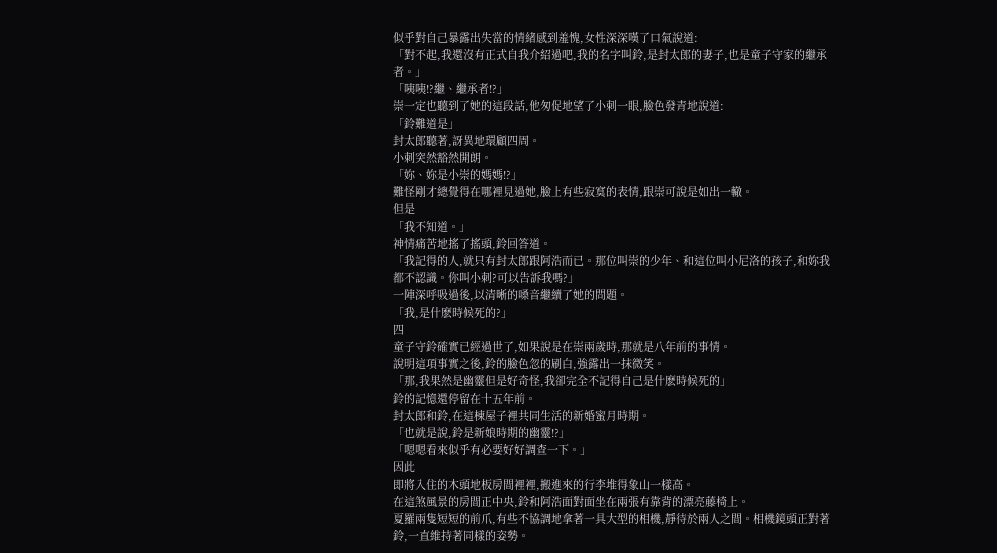似乎對自己暴露出失當的情緒感到羞愧,女性深深嘆了口氣說道:
「對不起,我還沒有正式自我介紹過吧,我的名字叫鈴,是封太郎的妻子,也是童子守家的繼承者。」
「咦咦!?繼、繼承者!?」
崇一定也聽到了她的這段話,他匆促地望了小刺一眼,臉色發青地說道:
「鈴難道是」
封太郎聽著,訝異地環顧四周。
小刺突然豁然開朗。
「妳、妳是小崇的媽媽!?」
難怪剛才總覺得在哪裡見過她,臉上有些寂寞的表情,跟崇可說是如出一轍。
但是
「我不知道。」
神情痛苦地搖了搖頭,鈴回答道。
「我記得的人,就只有封太郎跟阿浩而已。那位叫崇的少年、和這位叫小尼洛的孩子,和妳我都不認識。你叫小刺?可以告訴我嗎?」
一陣深呼吸過後,以清晰的嗓音繼續了她的問題。
「我,是什麽時候死的?」
四
童子守鈴確實已經過世了,如果說是在崇兩歲時,那就是八年前的事情。
說明這項事實之後,鈴的臉色忽的刷白,強露出一抹微笑。
「那,我果然是幽靈但是好奇怪,我卻完全不記得自己是什麽時候死的」
鈴的記憶還停留在十五年前。
封太郎和鈴,在這棟屋子裡共同生活的新婚蜜月時期。
「也就是說,鈴是新娘時期的幽靈!?」
「嗯嗯看來似乎有必要好好調查一下。」
因此
即將入住的木頭地板房間裡裡,搬進來的行李堆得象山一樣高。
在這煞風景的房間正中央,鈴和阿浩面對面坐在兩張有靠背的漂亮藤椅上。
夏羅兩隻短短的前爪,有些不協調地拿著一具大型的相機,靜待於兩人之間。相機鏡頭正對著鈴,一直維持著同樣的姿勢。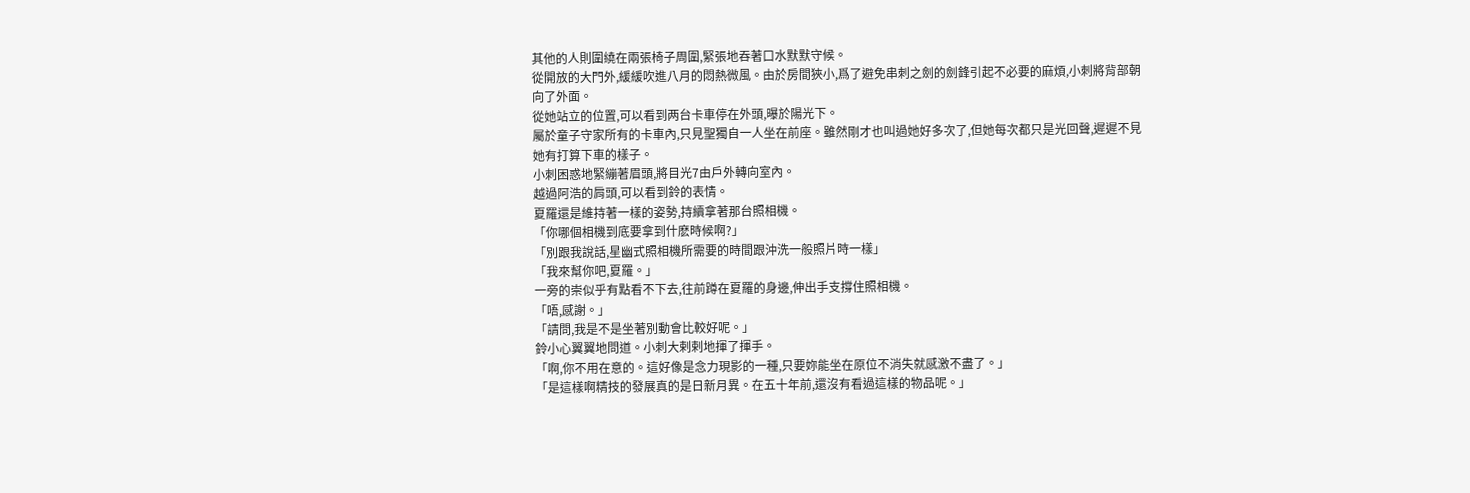其他的人則圍繞在兩張椅子周圍,緊張地吞著口水默默守候。
從開放的大門外,緩緩吹進八月的悶熱微風。由於房間狹小,爲了避免串刺之劍的劍鋒引起不必要的麻煩,小刺將背部朝向了外面。
從她站立的位置,可以看到两台卡車停在外頭,曝於陽光下。
屬於童子守家所有的卡車內,只見聖獨自一人坐在前座。雖然剛才也叫過她好多次了,但她每次都只是光回聲,遲遲不見她有打算下車的樣子。
小刺困惑地緊繃著眉頭,將目光7由戶外轉向室內。
越過阿浩的肩頭,可以看到鈴的表情。
夏羅還是維持著一樣的姿勢,持續拿著那台照相機。
「你哪個相機到底要拿到什麽時候啊?」
「別跟我說話,星幽式照相機所需要的時間跟沖洗一般照片時一樣」
「我來幫你吧,夏羅。」
一旁的崇似乎有點看不下去,往前蹲在夏羅的身邊,伸出手支撐住照相機。
「唔,感謝。」
「請問,我是不是坐著別動會比較好呢。」
鈴小心翼翼地問道。小刺大剌剌地揮了揮手。
「啊,你不用在意的。這好像是念力現影的一種,只要妳能坐在原位不消失就感激不盡了。」
「是這樣啊精技的發展真的是日新月異。在五十年前,還沒有看過這樣的物品呢。」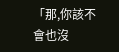「那,你該不會也沒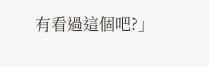有看過這個吧?」